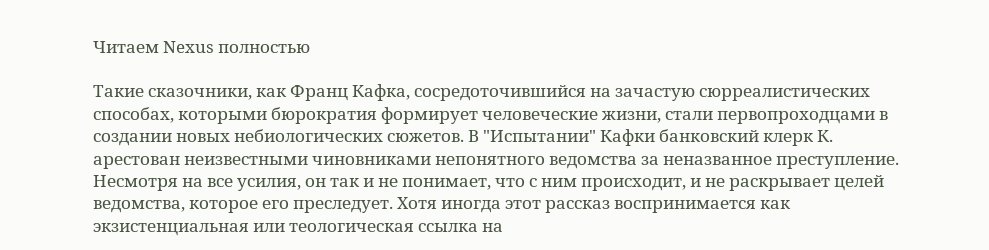Читаем Nexus полностью

Такие сказочники, как Франц Кафка, сосредоточившийся на зачастую сюрреалистических способах, которыми бюрократия формирует человеческие жизни, стали первопроходцами в создании новых небиологических сюжетов. В "Испытании" Кафки банковский клерк К. арестован неизвестными чиновниками непонятного ведомства за неназванное преступление. Несмотря на все усилия, он так и не понимает, что с ним происходит, и не раскрывает целей ведомства, которое его преследует. Хотя иногда этот рассказ воспринимается как экзистенциальная или теологическая ссылка на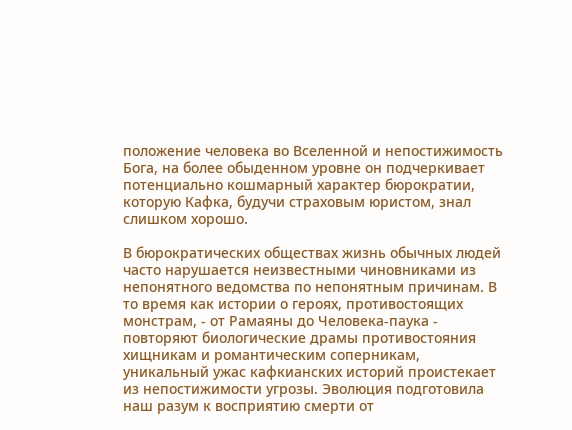положение человека во Вселенной и непостижимость Бога, на более обыденном уровне он подчеркивает потенциально кошмарный характер бюрократии, которую Кафка, будучи страховым юристом, знал слишком хорошо.

В бюрократических обществах жизнь обычных людей часто нарушается неизвестными чиновниками из непонятного ведомства по непонятным причинам. В то время как истории о героях, противостоящих монстрам, - от Рамаяны до Человека-паука - повторяют биологические драмы противостояния хищникам и романтическим соперникам, уникальный ужас кафкианских историй проистекает из непостижимости угрозы. Эволюция подготовила наш разум к восприятию смерти от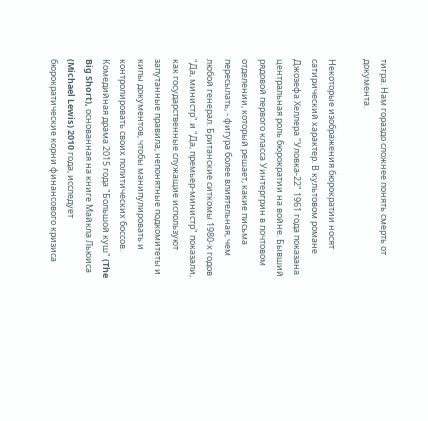тигра. Нам гораздо сложнее понять смерть от документа.

Некоторые изображения бюрократии носят сатирический характер. В культовом романе Джозефа Хеллера "Уловка-22" 1961 года показана центральная роль бюрократии на войне. Бывший рядовой первого класса Уинтергрин в почтовом отделении, который решает, какие письма пересылать, - фигура более влиятельная, чем любой генерал. Британские ситкомы 1980-х годов "Да, министр" и "Да, премьер-министр" показали, как государственные служащие используют запутанные правила, непонятные подкомитеты и кипы документов, чтобы манипулировать и контролировать своих политических боссов. Комедийная драма 2015 года "Большой куш" (The Big Short), основанная на книге Майкла Льюиса (Michael Lewis) 2010 года, исследует бюрократические корни финансового кризиса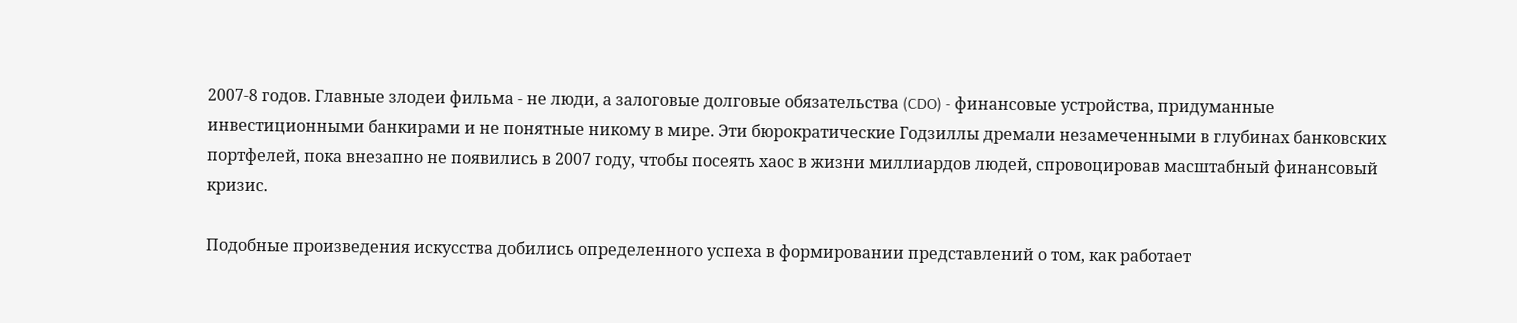2007-8 годов. Главные злодеи фильма - не люди, а залоговые долговые обязательства (CDO) - финансовые устройства, придуманные инвестиционными банкирами и не понятные никому в мире. Эти бюрократические Годзиллы дремали незамеченными в глубинах банковских портфелей, пока внезапно не появились в 2007 году, чтобы посеять хаос в жизни миллиардов людей, спровоцировав масштабный финансовый кризис.

Подобные произведения искусства добились определенного успеха в формировании представлений о том, как работает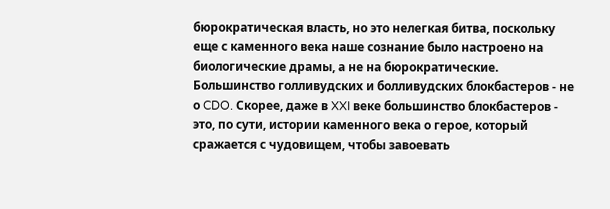бюрократическая власть, но это нелегкая битва, поскольку еще с каменного века наше сознание было настроено на биологические драмы, а не на бюрократические. Большинство голливудских и болливудских блокбастеров - не о CDO. Скорее, даже в XXI веке большинство блокбастеров - это, по сути, истории каменного века о герое, который сражается с чудовищем, чтобы завоевать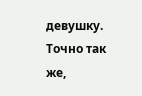девушку. Точно так же,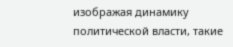изображая динамику политической власти, такие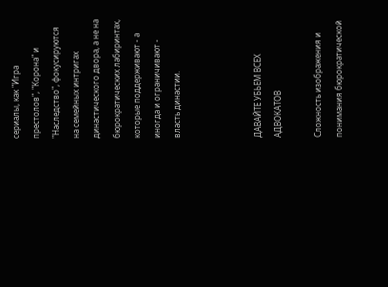сериалы, как "Игра престолов", "Корона" и "Наследство", фокусируются на семейных интригах династического двора, а не на бюрократических лабиринтах, которые поддерживают - а иногда и ограничивают - власть династии.



ДАВАЙТЕ УБЬЕМ ВСЕХ АДВОКАТОВ

Сложность изображения и понимания бюрократической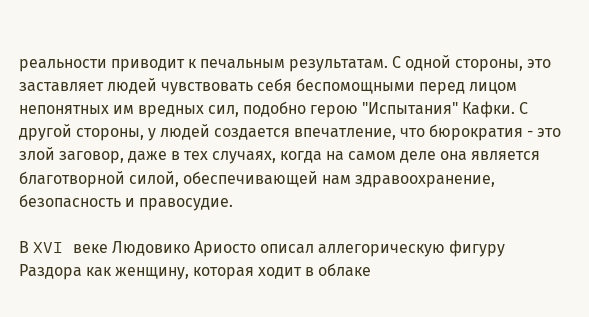реальности приводит к печальным результатам. С одной стороны, это заставляет людей чувствовать себя беспомощными перед лицом непонятных им вредных сил, подобно герою "Испытания" Кафки. С другой стороны, у людей создается впечатление, что бюрократия - это злой заговор, даже в тех случаях, когда на самом деле она является благотворной силой, обеспечивающей нам здравоохранение, безопасность и правосудие.

В XVI веке Людовико Ариосто описал аллегорическую фигуру Раздора как женщину, которая ходит в облаке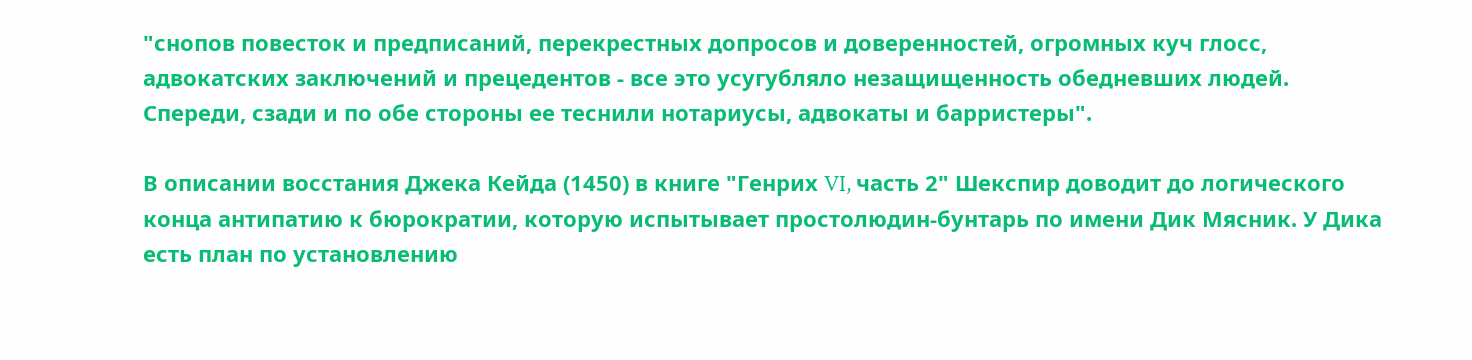"снопов повесток и предписаний, перекрестных допросов и доверенностей, огромных куч глосс, адвокатских заключений и прецедентов - все это усугубляло незащищенность обедневших людей. Спереди, сзади и по обе стороны ее теснили нотариусы, адвокаты и барристеры".

В описании восстания Джека Кейда (1450) в книге "Генрих VI, часть 2" Шекспир доводит до логического конца антипатию к бюрократии, которую испытывает простолюдин-бунтарь по имени Дик Мясник. У Дика есть план по установлению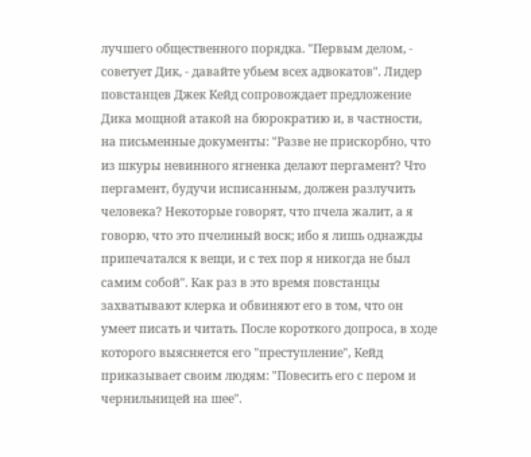лучшего общественного порядка. "Первым делом, - советует Дик, - давайте убьем всех адвокатов". Лидер повстанцев Джек Кейд сопровождает предложение Дика мощной атакой на бюрократию и, в частности, на письменные документы: "Разве не прискорбно, что из шкуры невинного ягненка делают пергамент? Что пергамент, будучи исписанным, должен разлучить человека? Некоторые говорят, что пчела жалит, а я говорю, что это пчелиный воск; ибо я лишь однажды припечатался к вещи, и с тех пор я никогда не был самим собой". Как раз в это время повстанцы захватывают клерка и обвиняют его в том, что он умеет писать и читать. После короткого допроса, в ходе которого выясняется его "преступление", Кейд приказывает своим людям: "Повесить его с пером и чернильницей на шее".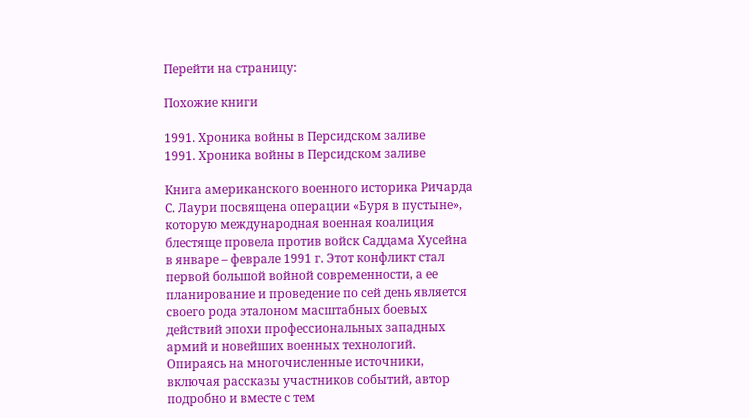Перейти на страницу:

Похожие книги

1991. Хроника войны в Персидском заливе
1991. Хроника войны в Персидском заливе

Книга американского военного историка Ричарда С. Лаури посвящена операции «Буря в пустыне», которую международная военная коалиция блестяще провела против войск Саддама Хусейна в январе – феврале 1991 г. Этот конфликт стал первой большой войной современности, а ее планирование и проведение по сей день является своего рода эталоном масштабных боевых действий эпохи профессиональных западных армий и новейших военных технологий. Опираясь на многочисленные источники, включая рассказы участников событий, автор подробно и вместе с тем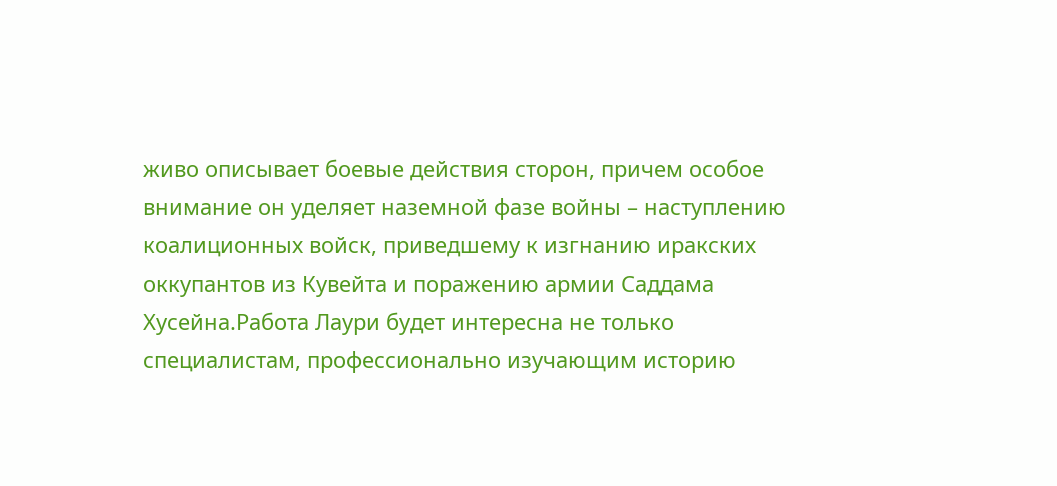живо описывает боевые действия сторон, причем особое внимание он уделяет наземной фазе войны – наступлению коалиционных войск, приведшему к изгнанию иракских оккупантов из Кувейта и поражению армии Саддама Хусейна.Работа Лаури будет интересна не только специалистам, профессионально изучающим историю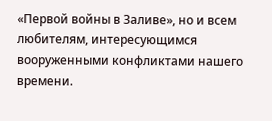«Первой войны в Заливе», но и всем любителям, интересующимся вооруженными конфликтами нашего времени.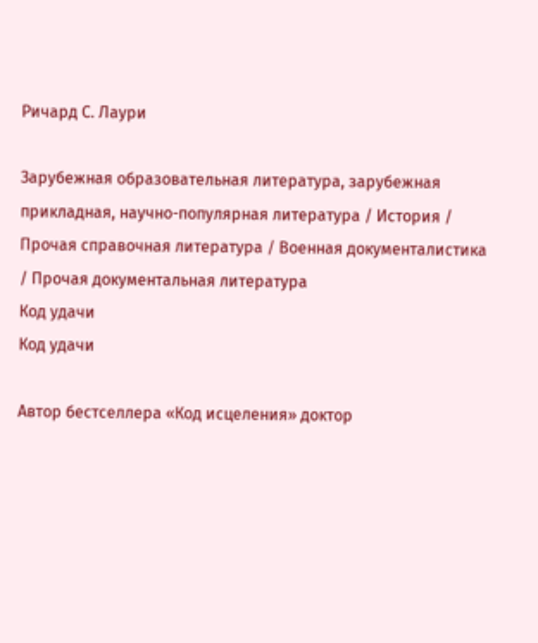Ричард С. Лаури

Зарубежная образовательная литература, зарубежная прикладная, научно-популярная литература / История / Прочая справочная литература / Военная документалистика / Прочая документальная литература
Код удачи
Код удачи

Автор бестселлера «Код исцеления» доктор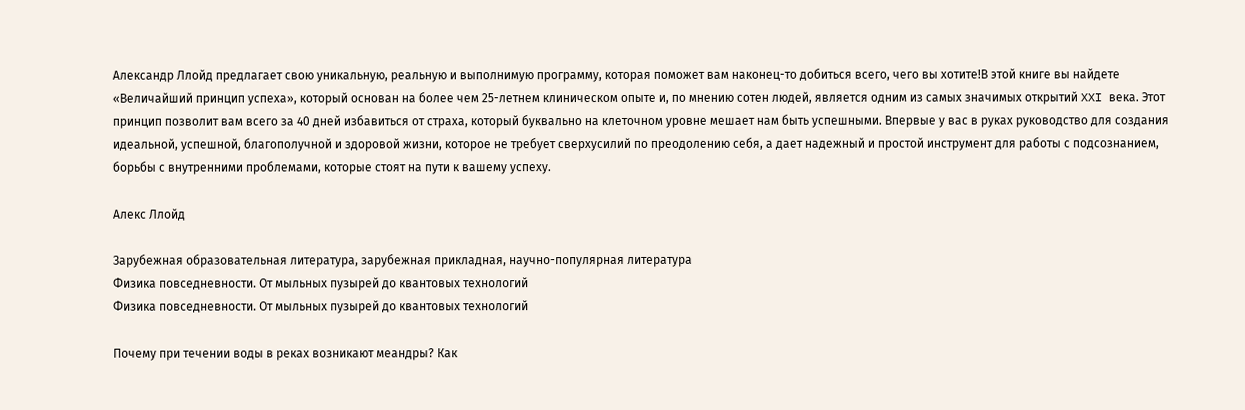Александр Ллойд предлагает свою уникальную, реальную и выполнимую программу, которая поможет вам наконец-то добиться всего, чего вы хотите!В этой книге вы найдете «Величайший принцип успеха», который основан на более чем 25-летнем клиническом опыте и, по мнению сотен людей, является одним из самых значимых открытий XXI века. Этот принцип позволит вам всего за 40 дней избавиться от страха, который буквально на клеточном уровне мешает нам быть успешными. Впервые у вас в руках руководство для создания идеальной, успешной, благополучной и здоровой жизни, которое не требует сверхусилий по преодолению себя, а дает надежный и простой инструмент для работы с подсознанием, борьбы с внутренними проблемами, которые стоят на пути к вашему успеху.

Алекс Ллойд

Зарубежная образовательная литература, зарубежная прикладная, научно-популярная литература
Физика повседневности. От мыльных пузырей до квантовых технологий
Физика повседневности. От мыльных пузырей до квантовых технологий

Почему при течении воды в реках возникают меандры? Как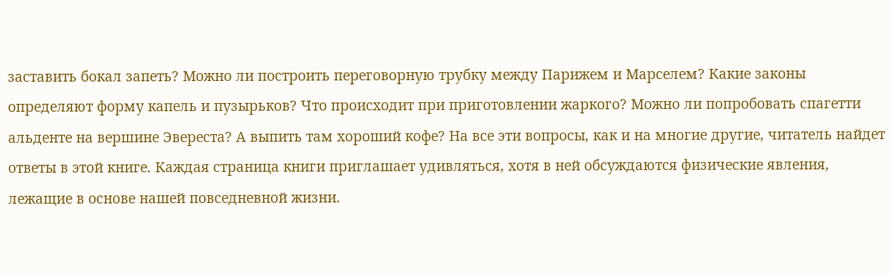заставить бокал запеть? Можно ли построить переговорную трубку между Парижем и Марселем? Какие законы определяют форму капель и пузырьков? Что происходит при приготовлении жаркого? Можно ли попробовать спагетти альденте на вершине Эвереста? А выпить там хороший кофе? На все эти вопросы, как и на многие другие, читатель найдет ответы в этой книге. Каждая страница книги приглашает удивляться, хотя в ней обсуждаются физические явления, лежащие в основе нашей повседневной жизни.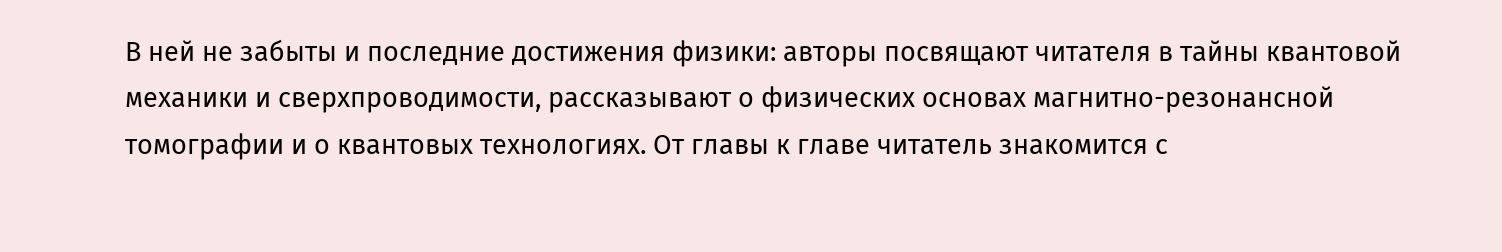В ней не забыты и последние достижения физики: авторы посвящают читателя в тайны квантовой механики и сверхпроводимости, рассказывают о физических основах магнитно-резонансной томографии и о квантовых технологиях. От главы к главе читатель знакомится с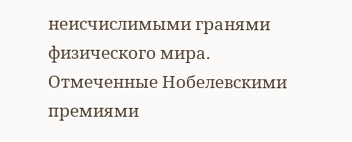неисчислимыми гранями физического мира. Отмеченные Нобелевскими премиями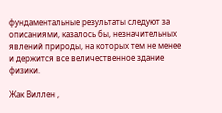фундаментальные результаты следуют за описаниями, казалось бы, незначительных явлений природы, на которых тем не менее и держится все величественное здание физики.

Жак Виллен ,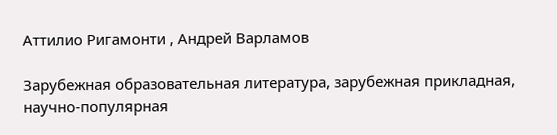Аттилио Ригамонти , Андрей Варламов

Зарубежная образовательная литература, зарубежная прикладная, научно-популярная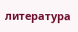литература